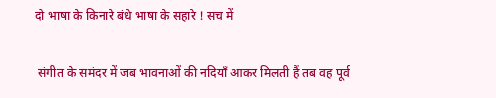दो भाषा के किनारे बंधे भाषा के सहारे ! सच में

 संगीत के समंदर में जब भावनाओं की नदियाँ आकर मिलती हैं तब वह पूर्व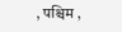, पश्चिम ,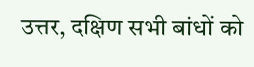उत्तर, दक्षिण सभी बांधों को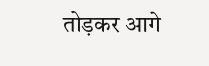तोड़कर आगे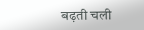बढ़ती चली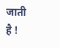जाती है !